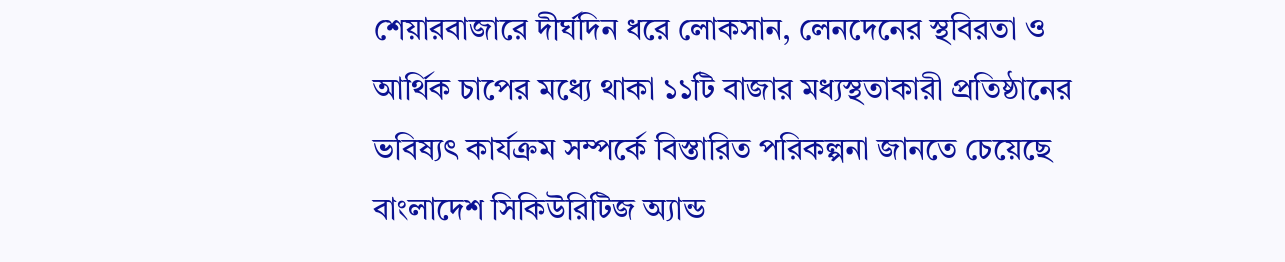শেয়ারবাজারে দীর্ঘদিন ধরে লোকসান, লেনদেনের স্থবিরতা ও আর্থিক চাপের মধ্যে থাকা ১১টি বাজার মধ্যস্থতাকারী প্রতিষ্ঠানের ভবিষ্যৎ কার্যক্রম সম্পর্কে বিস্তারিত পরিকল্পনা জানতে চেয়েছে বাংলাদেশ সিকিউরিটিজ অ্যান্ড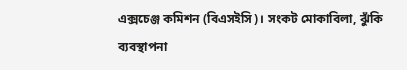এক্সচেঞ্জ কমিশন (বিএসইসি)। সংকট মোকাবিলা, ঝুঁকি ব্যবস্থাপনা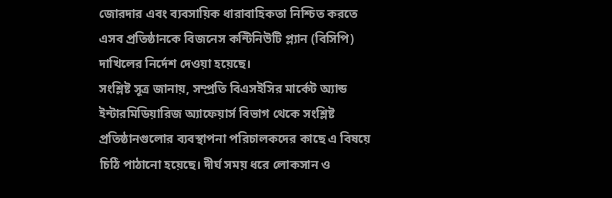জোরদার এবং ব্যবসায়িক ধারাবাহিকতা নিশ্চিত করতে এসব প্রতিষ্ঠানকে বিজনেস কন্টিনিউটি প্ল্যান (বিসিপি) দাখিলের নির্দেশ দেওয়া হয়েছে।
সংশ্লিষ্ট সূত্র জানায়, সম্প্রতি বিএসইসির মার্কেট অ্যান্ড ইন্টারমিডিয়ারিজ অ্যাফেয়ার্স বিভাগ থেকে সংশ্লিষ্ট প্রতিষ্ঠানগুলোর ব্যবস্থাপনা পরিচালকদের কাছে এ বিষয়ে চিঠি পাঠানো হয়েছে। দীর্ঘ সময় ধরে লোকসান ও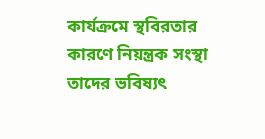কার্যক্রমে স্থবিরতার কারণে নিয়ন্ত্রক সংস্থা তাদের ভবিষ্যৎ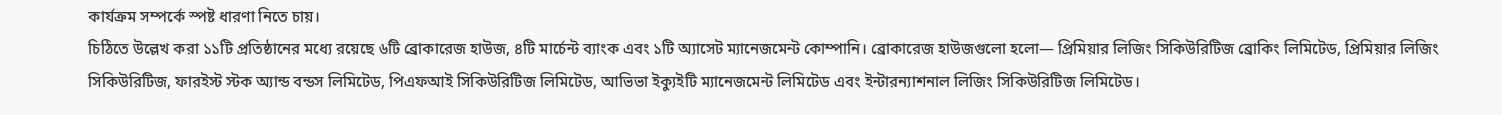কার্যক্রম সম্পর্কে স্পষ্ট ধারণা নিতে চায়।
চিঠিতে উল্লেখ করা ১১টি প্রতিষ্ঠানের মধ্যে রয়েছে ৬টি ব্রোকারেজ হাউজ, ৪টি মার্চেন্ট ব্যাংক এবং ১টি অ্যাসেট ম্যানেজমেন্ট কোম্পানি। ব্রোকারেজ হাউজগুলো হলো— প্রিমিয়ার লিজিং সিকিউরিটিজ ব্রোকিং লিমিটেড, প্রিমিয়ার লিজিং সিকিউরিটিজ, ফারইস্ট স্টক অ্যান্ড বন্ডস লিমিটেড, পিএফআই সিকিউরিটিজ লিমিটেড, আভিভা ইক্যুইটি ম্যানেজমেন্ট লিমিটেড এবং ইন্টারন্যাশনাল লিজিং সিকিউরিটিজ লিমিটেড।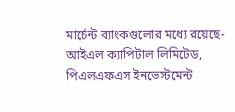মার্চেন্ট ব্যাংকগুলোর মধ্যে রয়েছে-আইএল ক্যাপিটাল লিমিটেড, পিএলএফএস ইনভেস্টমেন্ট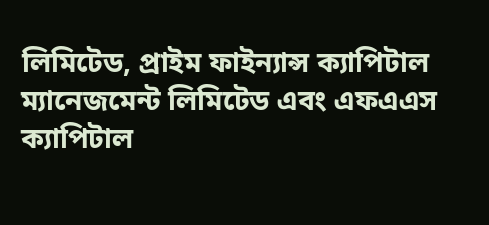লিমিটেড, প্রাইম ফাইন্যান্স ক্যাপিটাল ম্যানেজমেন্ট লিমিটেড এবং এফএএস ক্যাপিটাল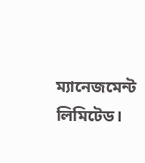ম্যানেজমেন্ট লিমিটেড।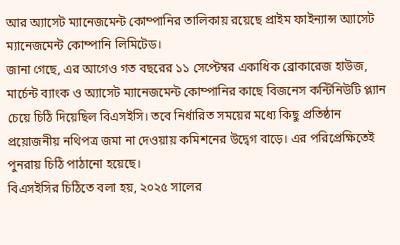আর অ্যাসেট ম্যানেজমেন্ট কোম্পানির তালিকায় রয়েছে প্রাইম ফাইন্যান্স অ্যাসেট ম্যানেজমেন্ট কোম্পানি লিমিটেড।
জানা গেছে, এর আগেও গত বছরের ১১ সেপ্টেম্বর একাধিক ব্রোকারেজ হাউজ, মার্চেন্ট ব্যাংক ও অ্যাসেট ম্যানেজমেন্ট কোম্পানির কাছে বিজনেস কন্টিনিউটি প্ল্যান চেয়ে চিঠি দিয়েছিল বিএসইসি। তবে নির্ধারিত সময়ের মধ্যে কিছু প্রতিষ্ঠান প্রয়োজনীয় নথিপত্র জমা না দেওয়ায় কমিশনের উদ্বেগ বাড়ে। এর পরিপ্রেক্ষিতেই পুনরায় চিঠি পাঠানো হয়েছে।
বিএসইসির চিঠিতে বলা হয়, ২০২৫ সালের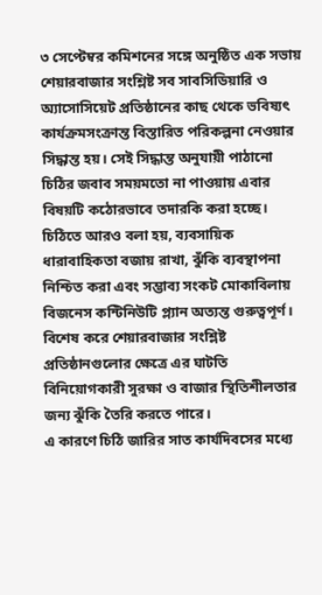৩ সেপ্টেম্বর কমিশনের সঙ্গে অনুষ্ঠিত এক সভায় শেয়ারবাজার সংশ্লিষ্ট সব সাবসিডিয়ারি ও অ্যাসোসিয়েট প্রতিষ্ঠানের কাছ থেকে ভবিষ্যৎ কার্যক্রমসংক্রান্ত বিস্তারিত পরিকল্পনা নেওয়ার সিদ্ধান্ত হয়। সেই সিদ্ধান্ত অনুযায়ী পাঠানো চিঠির জবাব সময়মতো না পাওয়ায় এবার বিষয়টি কঠোরভাবে তদারকি করা হচ্ছে।
চিঠিতে আরও বলা হয়, ব্যবসায়িক ধারাবাহিকতা বজায় রাখা, ঝুঁকি ব্যবস্থাপনা নিশ্চিত করা এবং সম্ভাব্য সংকট মোকাবিলায় বিজনেস কন্টিনিউটি প্ল্যান অত্যন্ত গুরুত্বপূর্ণ। বিশেষ করে শেয়ারবাজার সংশ্লিষ্ট প্রতিষ্ঠানগুলোর ক্ষেত্রে এর ঘাটতি বিনিয়োগকারী সুরক্ষা ও বাজার স্থিতিশীলতার জন্য ঝুঁকি তৈরি করতে পারে।
এ কারণে চিঠি জারির সাত কার্যদিবসের মধ্যে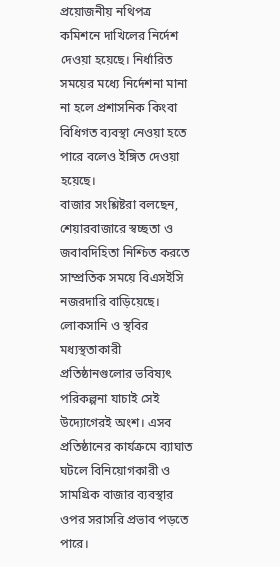প্রয়োজনীয় নথিপত্র কমিশনে দাখিলের নির্দেশ দেওয়া হয়েছে। নির্ধারিত সময়ের মধ্যে নির্দেশনা মানা না হলে প্রশাসনিক কিংবা বিধিগত ব্যবস্থা নেওয়া হতে পারে বলেও ইঙ্গিত দেওয়া হয়েছে।
বাজার সংশ্লিষ্টরা বলছেন, শেয়ারবাজারে স্বচ্ছতা ও জবাবদিহিতা নিশ্চিত করতে সাম্প্রতিক সময়ে বিএসইসি নজরদারি বাড়িয়েছে। লোকসানি ও স্থবির মধ্যস্থতাকারী প্রতিষ্ঠানগুলোর ভবিষ্যৎ পরিকল্পনা যাচাই সেই উদ্যোগেরই অংশ। এসব প্রতিষ্ঠানের কার্যক্রমে ব্যাঘাত ঘটলে বিনিয়োগকারী ও সামগ্রিক বাজার ব্যবস্থার ওপর সরাসরি প্রভাব পড়তে পারে।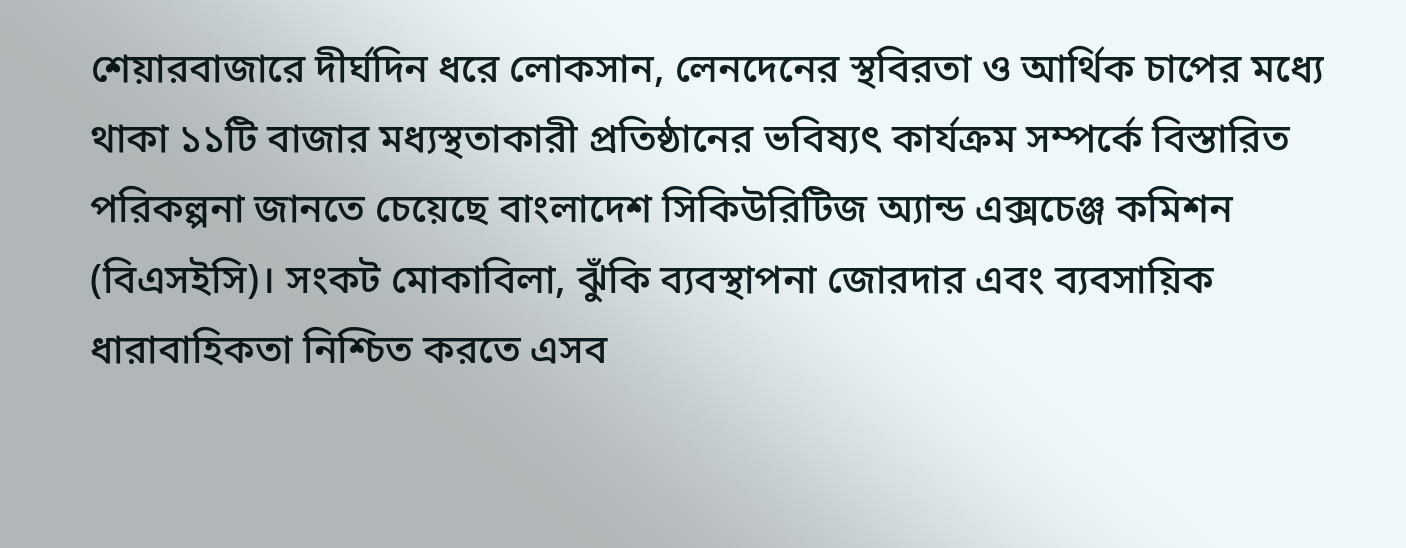শেয়ারবাজারে দীর্ঘদিন ধরে লোকসান, লেনদেনের স্থবিরতা ও আর্থিক চাপের মধ্যে থাকা ১১টি বাজার মধ্যস্থতাকারী প্রতিষ্ঠানের ভবিষ্যৎ কার্যক্রম সম্পর্কে বিস্তারিত পরিকল্পনা জানতে চেয়েছে বাংলাদেশ সিকিউরিটিজ অ্যান্ড এক্সচেঞ্জ কমিশন (বিএসইসি)। সংকট মোকাবিলা, ঝুঁকি ব্যবস্থাপনা জোরদার এবং ব্যবসায়িক ধারাবাহিকতা নিশ্চিত করতে এসব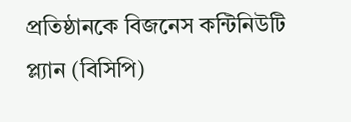প্রতিষ্ঠানকে বিজনেস কন্টিনিউটি প্ল্যান (বিসিপি)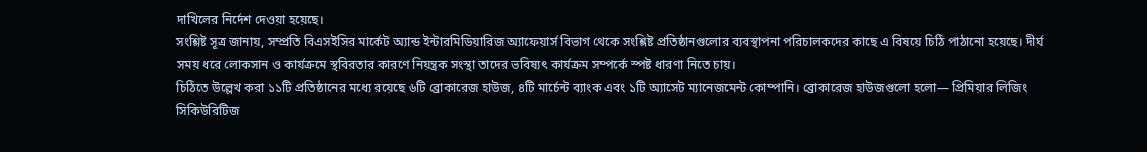দাখিলের নির্দেশ দেওয়া হয়েছে।
সংশ্লিষ্ট সূত্র জানায়, সম্প্রতি বিএসইসির মার্কেট অ্যান্ড ইন্টারমিডিয়ারিজ অ্যাফেয়ার্স বিভাগ থেকে সংশ্লিষ্ট প্রতিষ্ঠানগুলোর ব্যবস্থাপনা পরিচালকদের কাছে এ বিষয়ে চিঠি পাঠানো হয়েছে। দীর্ঘ সময় ধরে লোকসান ও কার্যক্রমে স্থবিরতার কারণে নিয়ন্ত্রক সংস্থা তাদের ভবিষ্যৎ কার্যক্রম সম্পর্কে স্পষ্ট ধারণা নিতে চায়।
চিঠিতে উল্লেখ করা ১১টি প্রতিষ্ঠানের মধ্যে রয়েছে ৬টি ব্রোকারেজ হাউজ, ৪টি মার্চেন্ট ব্যাংক এবং ১টি অ্যাসেট ম্যানেজমেন্ট কোম্পানি। ব্রোকারেজ হাউজগুলো হলো— প্রিমিয়ার লিজিং সিকিউরিটিজ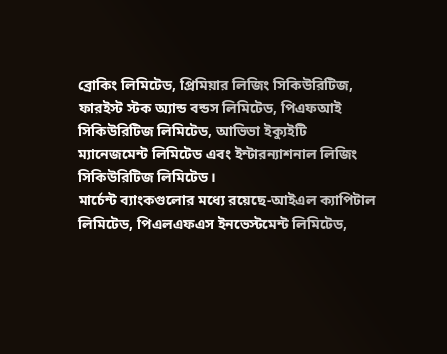ব্রোকিং লিমিটেড, প্রিমিয়ার লিজিং সিকিউরিটিজ, ফারইস্ট স্টক অ্যান্ড বন্ডস লিমিটেড, পিএফআই সিকিউরিটিজ লিমিটেড, আভিভা ইক্যুইটি ম্যানেজমেন্ট লিমিটেড এবং ইন্টারন্যাশনাল লিজিং সিকিউরিটিজ লিমিটেড।
মার্চেন্ট ব্যাংকগুলোর মধ্যে রয়েছে-আইএল ক্যাপিটাল লিমিটেড, পিএলএফএস ইনভেস্টমেন্ট লিমিটেড,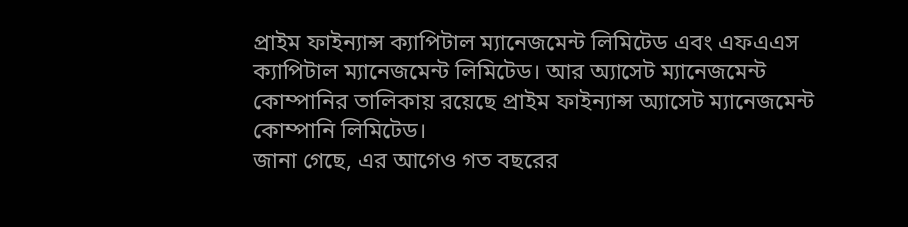প্রাইম ফাইন্যান্স ক্যাপিটাল ম্যানেজমেন্ট লিমিটেড এবং এফএএস ক্যাপিটাল ম্যানেজমেন্ট লিমিটেড। আর অ্যাসেট ম্যানেজমেন্ট কোম্পানির তালিকায় রয়েছে প্রাইম ফাইন্যান্স অ্যাসেট ম্যানেজমেন্ট কোম্পানি লিমিটেড।
জানা গেছে, এর আগেও গত বছরের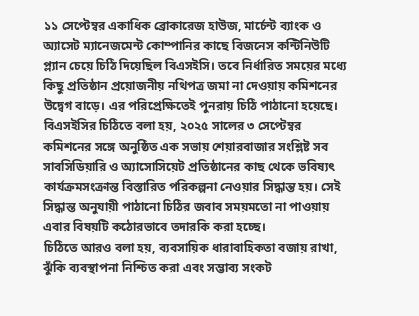১১ সেপ্টেম্বর একাধিক ব্রোকারেজ হাউজ, মার্চেন্ট ব্যাংক ও অ্যাসেট ম্যানেজমেন্ট কোম্পানির কাছে বিজনেস কন্টিনিউটি প্ল্যান চেয়ে চিঠি দিয়েছিল বিএসইসি। তবে নির্ধারিত সময়ের মধ্যে কিছু প্রতিষ্ঠান প্রয়োজনীয় নথিপত্র জমা না দেওয়ায় কমিশনের উদ্বেগ বাড়ে। এর পরিপ্রেক্ষিতেই পুনরায় চিঠি পাঠানো হয়েছে।
বিএসইসির চিঠিতে বলা হয়, ২০২৫ সালের ৩ সেপ্টেম্বর কমিশনের সঙ্গে অনুষ্ঠিত এক সভায় শেয়ারবাজার সংশ্লিষ্ট সব সাবসিডিয়ারি ও অ্যাসোসিয়েট প্রতিষ্ঠানের কাছ থেকে ভবিষ্যৎ কার্যক্রমসংক্রান্ত বিস্তারিত পরিকল্পনা নেওয়ার সিদ্ধান্ত হয়। সেই সিদ্ধান্ত অনুযায়ী পাঠানো চিঠির জবাব সময়মতো না পাওয়ায় এবার বিষয়টি কঠোরভাবে তদারকি করা হচ্ছে।
চিঠিতে আরও বলা হয়, ব্যবসায়িক ধারাবাহিকতা বজায় রাখা, ঝুঁকি ব্যবস্থাপনা নিশ্চিত করা এবং সম্ভাব্য সংকট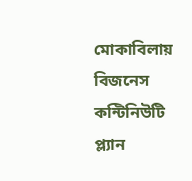মোকাবিলায় বিজনেস কন্টিনিউটি প্ল্যান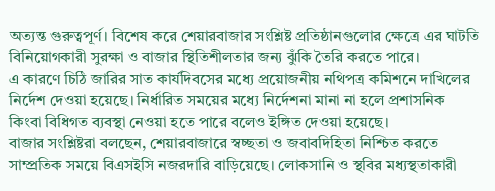অত্যন্ত গুরুত্বপূর্ণ। বিশেষ করে শেয়ারবাজার সংশ্লিষ্ট প্রতিষ্ঠানগুলোর ক্ষেত্রে এর ঘাটতি বিনিয়োগকারী সুরক্ষা ও বাজার স্থিতিশীলতার জন্য ঝুঁকি তৈরি করতে পারে।
এ কারণে চিঠি জারির সাত কার্যদিবসের মধ্যে প্রয়োজনীয় নথিপত্র কমিশনে দাখিলের নির্দেশ দেওয়া হয়েছে। নির্ধারিত সময়ের মধ্যে নির্দেশনা মানা না হলে প্রশাসনিক কিংবা বিধিগত ব্যবস্থা নেওয়া হতে পারে বলেও ইঙ্গিত দেওয়া হয়েছে।
বাজার সংশ্লিষ্টরা বলছেন, শেয়ারবাজারে স্বচ্ছতা ও জবাবদিহিতা নিশ্চিত করতে সাম্প্রতিক সময়ে বিএসইসি নজরদারি বাড়িয়েছে। লোকসানি ও স্থবির মধ্যস্থতাকারী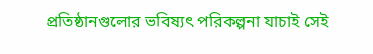প্রতিষ্ঠানগুলোর ভবিষ্যৎ পরিকল্পনা যাচাই সেই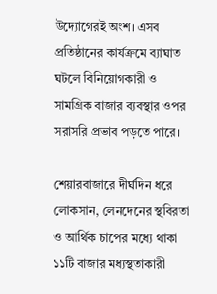উদ্যোগেরই অংশ। এসব প্রতিষ্ঠানের কার্যক্রমে ব্যাঘাত ঘটলে বিনিয়োগকারী ও সামগ্রিক বাজার ব্যবস্থার ওপর সরাসরি প্রভাব পড়তে পারে।

শেয়ারবাজারে দীর্ঘদিন ধরে লোকসান, লেনদেনের স্থবিরতা ও আর্থিক চাপের মধ্যে থাকা ১১টি বাজার মধ্যস্থতাকারী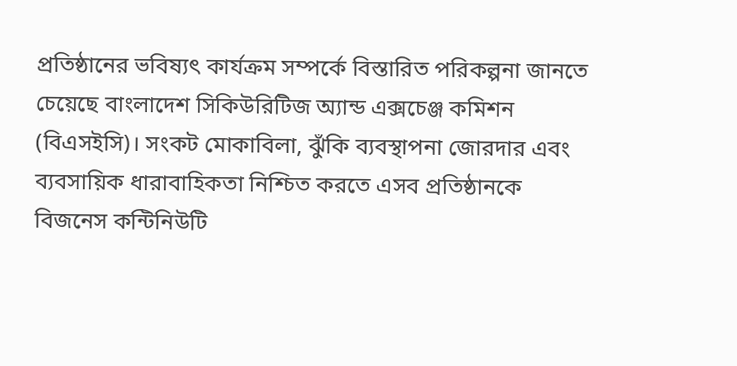প্রতিষ্ঠানের ভবিষ্যৎ কার্যক্রম সম্পর্কে বিস্তারিত পরিকল্পনা জানতে চেয়েছে বাংলাদেশ সিকিউরিটিজ অ্যান্ড এক্সচেঞ্জ কমিশন (বিএসইসি)। সংকট মোকাবিলা, ঝুঁকি ব্যবস্থাপনা জোরদার এবং ব্যবসায়িক ধারাবাহিকতা নিশ্চিত করতে এসব প্রতিষ্ঠানকে বিজনেস কন্টিনিউটি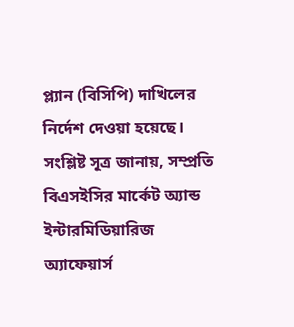প্ল্যান (বিসিপি) দাখিলের নির্দেশ দেওয়া হয়েছে।
সংশ্লিষ্ট সূত্র জানায়, সম্প্রতি বিএসইসির মার্কেট অ্যান্ড ইন্টারমিডিয়ারিজ অ্যাফেয়ার্স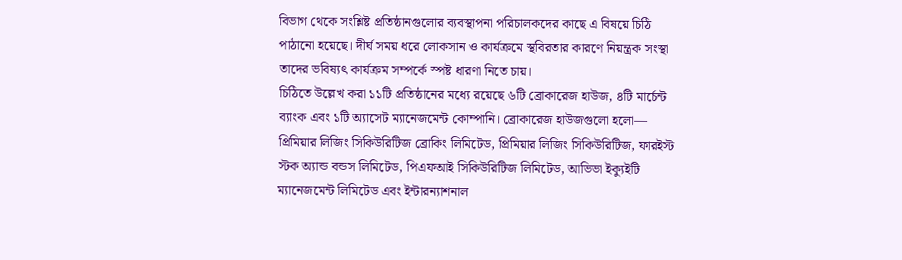বিভাগ থেকে সংশ্লিষ্ট প্রতিষ্ঠানগুলোর ব্যবস্থাপনা পরিচালকদের কাছে এ বিষয়ে চিঠি পাঠানো হয়েছে। দীর্ঘ সময় ধরে লোকসান ও কার্যক্রমে স্থবিরতার কারণে নিয়ন্ত্রক সংস্থা তাদের ভবিষ্যৎ কার্যক্রম সম্পর্কে স্পষ্ট ধারণা নিতে চায়।
চিঠিতে উল্লেখ করা ১১টি প্রতিষ্ঠানের মধ্যে রয়েছে ৬টি ব্রোকারেজ হাউজ, ৪টি মার্চেন্ট ব্যাংক এবং ১টি অ্যাসেট ম্যানেজমেন্ট কোম্পানি। ব্রোকারেজ হাউজগুলো হলো— প্রিমিয়ার লিজিং সিকিউরিটিজ ব্রোকিং লিমিটেড, প্রিমিয়ার লিজিং সিকিউরিটিজ, ফারইস্ট স্টক অ্যান্ড বন্ডস লিমিটেড, পিএফআই সিকিউরিটিজ লিমিটেড, আভিভা ইক্যুইটি ম্যানেজমেন্ট লিমিটেড এবং ইন্টারন্যাশনাল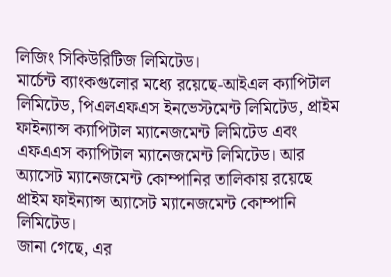লিজিং সিকিউরিটিজ লিমিটেড।
মার্চেন্ট ব্যাংকগুলোর মধ্যে রয়েছে-আইএল ক্যাপিটাল লিমিটেড, পিএলএফএস ইনভেস্টমেন্ট লিমিটেড, প্রাইম ফাইন্যান্স ক্যাপিটাল ম্যানেজমেন্ট লিমিটেড এবং এফএএস ক্যাপিটাল ম্যানেজমেন্ট লিমিটেড। আর অ্যাসেট ম্যানেজমেন্ট কোম্পানির তালিকায় রয়েছে প্রাইম ফাইন্যান্স অ্যাসেট ম্যানেজমেন্ট কোম্পানি লিমিটেড।
জানা গেছে, এর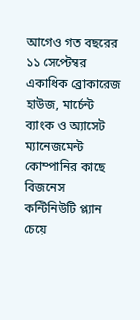আগেও গত বছরের ১১ সেপ্টেম্বর একাধিক ব্রোকারেজ হাউজ, মার্চেন্ট ব্যাংক ও অ্যাসেট ম্যানেজমেন্ট কোম্পানির কাছে বিজনেস কন্টিনিউটি প্ল্যান চেয়ে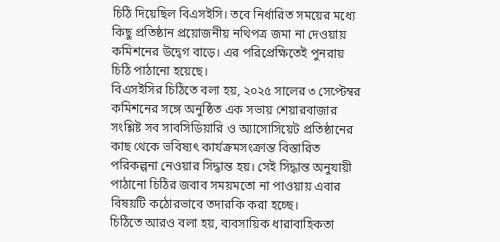চিঠি দিয়েছিল বিএসইসি। তবে নির্ধারিত সময়ের মধ্যে কিছু প্রতিষ্ঠান প্রয়োজনীয় নথিপত্র জমা না দেওয়ায় কমিশনের উদ্বেগ বাড়ে। এর পরিপ্রেক্ষিতেই পুনরায় চিঠি পাঠানো হয়েছে।
বিএসইসির চিঠিতে বলা হয়, ২০২৫ সালের ৩ সেপ্টেম্বর কমিশনের সঙ্গে অনুষ্ঠিত এক সভায় শেয়ারবাজার সংশ্লিষ্ট সব সাবসিডিয়ারি ও অ্যাসোসিয়েট প্রতিষ্ঠানের কাছ থেকে ভবিষ্যৎ কার্যক্রমসংক্রান্ত বিস্তারিত পরিকল্পনা নেওয়ার সিদ্ধান্ত হয়। সেই সিদ্ধান্ত অনুযায়ী পাঠানো চিঠির জবাব সময়মতো না পাওয়ায় এবার বিষয়টি কঠোরভাবে তদারকি করা হচ্ছে।
চিঠিতে আরও বলা হয়, ব্যবসায়িক ধারাবাহিকতা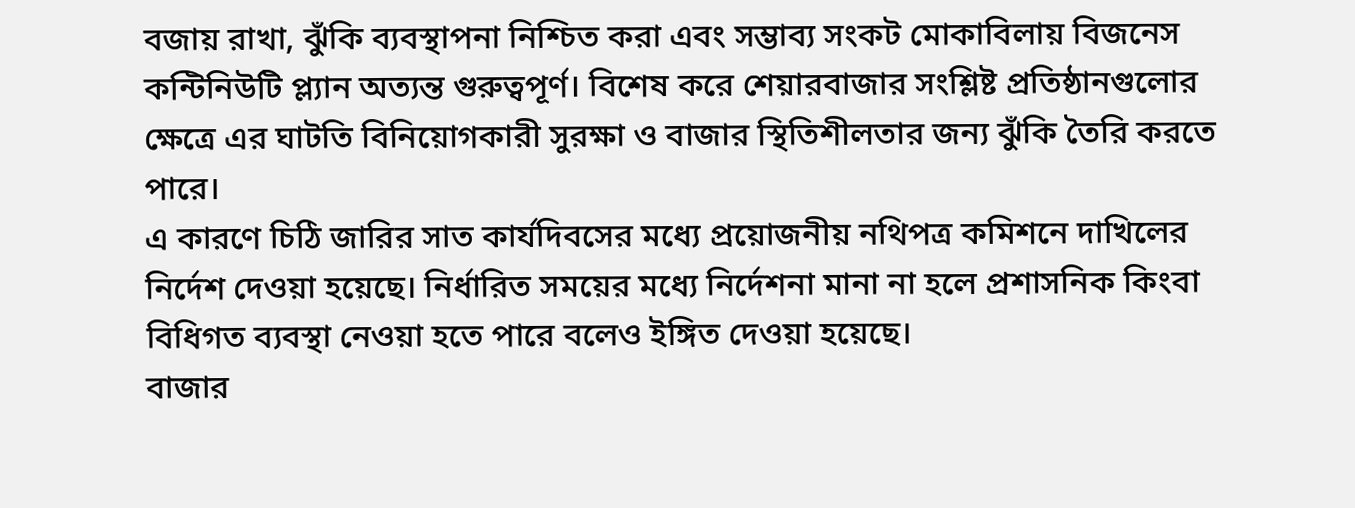বজায় রাখা, ঝুঁকি ব্যবস্থাপনা নিশ্চিত করা এবং সম্ভাব্য সংকট মোকাবিলায় বিজনেস কন্টিনিউটি প্ল্যান অত্যন্ত গুরুত্বপূর্ণ। বিশেষ করে শেয়ারবাজার সংশ্লিষ্ট প্রতিষ্ঠানগুলোর ক্ষেত্রে এর ঘাটতি বিনিয়োগকারী সুরক্ষা ও বাজার স্থিতিশীলতার জন্য ঝুঁকি তৈরি করতে পারে।
এ কারণে চিঠি জারির সাত কার্যদিবসের মধ্যে প্রয়োজনীয় নথিপত্র কমিশনে দাখিলের নির্দেশ দেওয়া হয়েছে। নির্ধারিত সময়ের মধ্যে নির্দেশনা মানা না হলে প্রশাসনিক কিংবা বিধিগত ব্যবস্থা নেওয়া হতে পারে বলেও ইঙ্গিত দেওয়া হয়েছে।
বাজার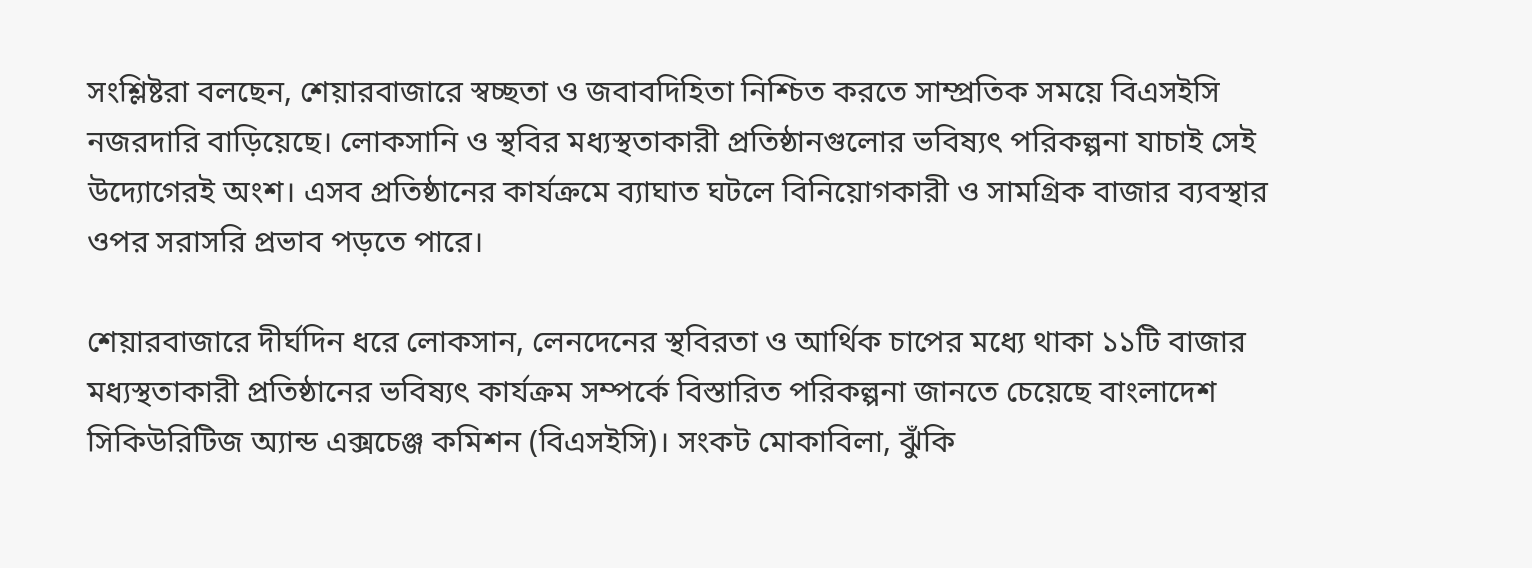সংশ্লিষ্টরা বলছেন, শেয়ারবাজারে স্বচ্ছতা ও জবাবদিহিতা নিশ্চিত করতে সাম্প্রতিক সময়ে বিএসইসি নজরদারি বাড়িয়েছে। লোকসানি ও স্থবির মধ্যস্থতাকারী প্রতিষ্ঠানগুলোর ভবিষ্যৎ পরিকল্পনা যাচাই সেই উদ্যোগেরই অংশ। এসব প্রতিষ্ঠানের কার্যক্রমে ব্যাঘাত ঘটলে বিনিয়োগকারী ও সামগ্রিক বাজার ব্যবস্থার ওপর সরাসরি প্রভাব পড়তে পারে।

শেয়ারবাজারে দীর্ঘদিন ধরে লোকসান, লেনদেনের স্থবিরতা ও আর্থিক চাপের মধ্যে থাকা ১১টি বাজার মধ্যস্থতাকারী প্রতিষ্ঠানের ভবিষ্যৎ কার্যক্রম সম্পর্কে বিস্তারিত পরিকল্পনা জানতে চেয়েছে বাংলাদেশ সিকিউরিটিজ অ্যান্ড এক্সচেঞ্জ কমিশন (বিএসইসি)। সংকট মোকাবিলা, ঝুঁকি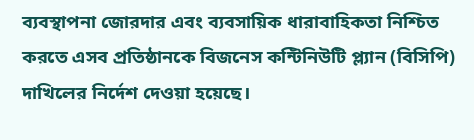ব্যবস্থাপনা জোরদার এবং ব্যবসায়িক ধারাবাহিকতা নিশ্চিত করতে এসব প্রতিষ্ঠানকে বিজনেস কন্টিনিউটি প্ল্যান (বিসিপি) দাখিলের নির্দেশ দেওয়া হয়েছে।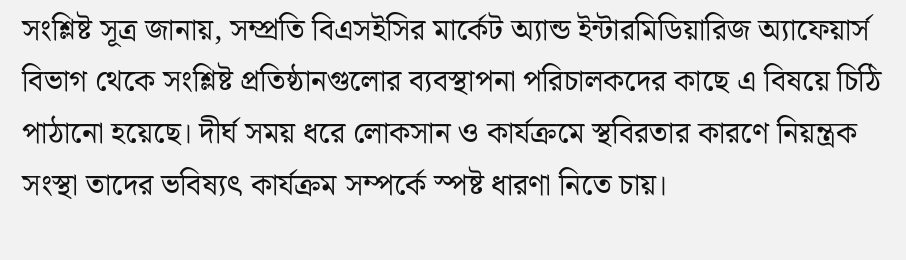সংশ্লিষ্ট সূত্র জানায়, সম্প্রতি বিএসইসির মার্কেট অ্যান্ড ইন্টারমিডিয়ারিজ অ্যাফেয়ার্স বিভাগ থেকে সংশ্লিষ্ট প্রতিষ্ঠানগুলোর ব্যবস্থাপনা পরিচালকদের কাছে এ বিষয়ে চিঠি পাঠানো হয়েছে। দীর্ঘ সময় ধরে লোকসান ও কার্যক্রমে স্থবিরতার কারণে নিয়ন্ত্রক সংস্থা তাদের ভবিষ্যৎ কার্যক্রম সম্পর্কে স্পষ্ট ধারণা নিতে চায়।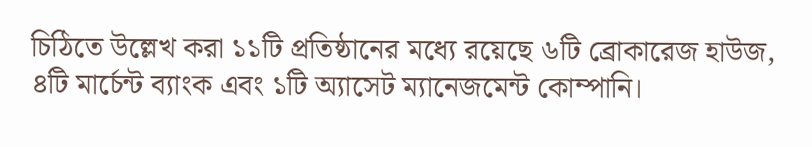চিঠিতে উল্লেখ করা ১১টি প্রতিষ্ঠানের মধ্যে রয়েছে ৬টি ব্রোকারেজ হাউজ, ৪টি মার্চেন্ট ব্যাংক এবং ১টি অ্যাসেট ম্যানেজমেন্ট কোম্পানি।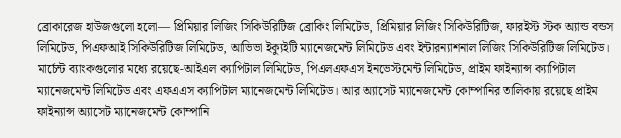ব্রোকারেজ হাউজগুলো হলো— প্রিমিয়ার লিজিং সিকিউরিটিজ ব্রোকিং লিমিটেড, প্রিমিয়ার লিজিং সিকিউরিটিজ, ফারইস্ট স্টক অ্যান্ড বন্ডস লিমিটেড, পিএফআই সিকিউরিটিজ লিমিটেড, আভিভা ইক্যুইটি ম্যানেজমেন্ট লিমিটেড এবং ইন্টারন্যাশনাল লিজিং সিকিউরিটিজ লিমিটেড।
মার্চেন্ট ব্যাংকগুলোর মধ্যে রয়েছে-আইএল ক্যাপিটাল লিমিটেড, পিএলএফএস ইনভেস্টমেন্ট লিমিটেড, প্রাইম ফাইন্যান্স ক্যাপিটাল ম্যানেজমেন্ট লিমিটেড এবং এফএএস ক্যাপিটাল ম্যানেজমেন্ট লিমিটেড। আর অ্যাসেট ম্যানেজমেন্ট কোম্পানির তালিকায় রয়েছে প্রাইম ফাইন্যান্স অ্যাসেট ম্যানেজমেন্ট কোম্পানি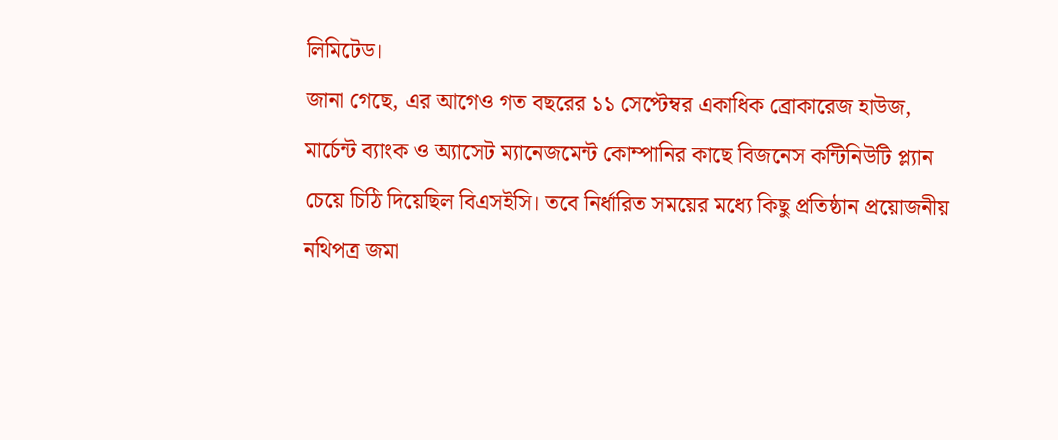লিমিটেড।
জানা গেছে, এর আগেও গত বছরের ১১ সেপ্টেম্বর একাধিক ব্রোকারেজ হাউজ, মার্চেন্ট ব্যাংক ও অ্যাসেট ম্যানেজমেন্ট কোম্পানির কাছে বিজনেস কন্টিনিউটি প্ল্যান চেয়ে চিঠি দিয়েছিল বিএসইসি। তবে নির্ধারিত সময়ের মধ্যে কিছু প্রতিষ্ঠান প্রয়োজনীয় নথিপত্র জমা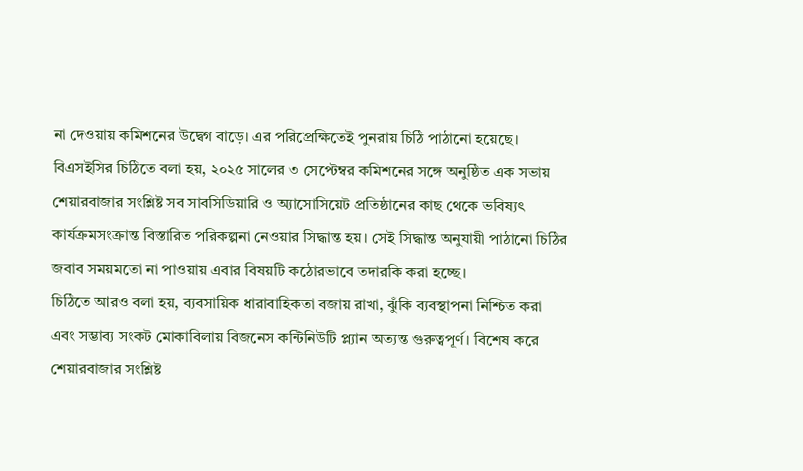না দেওয়ায় কমিশনের উদ্বেগ বাড়ে। এর পরিপ্রেক্ষিতেই পুনরায় চিঠি পাঠানো হয়েছে।
বিএসইসির চিঠিতে বলা হয়, ২০২৫ সালের ৩ সেপ্টেম্বর কমিশনের সঙ্গে অনুষ্ঠিত এক সভায় শেয়ারবাজার সংশ্লিষ্ট সব সাবসিডিয়ারি ও অ্যাসোসিয়েট প্রতিষ্ঠানের কাছ থেকে ভবিষ্যৎ কার্যক্রমসংক্রান্ত বিস্তারিত পরিকল্পনা নেওয়ার সিদ্ধান্ত হয়। সেই সিদ্ধান্ত অনুযায়ী পাঠানো চিঠির জবাব সময়মতো না পাওয়ায় এবার বিষয়টি কঠোরভাবে তদারকি করা হচ্ছে।
চিঠিতে আরও বলা হয়, ব্যবসায়িক ধারাবাহিকতা বজায় রাখা, ঝুঁকি ব্যবস্থাপনা নিশ্চিত করা এবং সম্ভাব্য সংকট মোকাবিলায় বিজনেস কন্টিনিউটি প্ল্যান অত্যন্ত গুরুত্বপূর্ণ। বিশেষ করে শেয়ারবাজার সংশ্লিষ্ট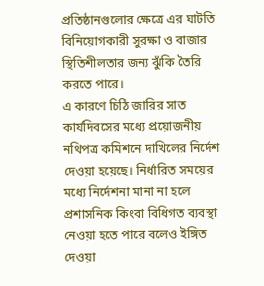প্রতিষ্ঠানগুলোর ক্ষেত্রে এর ঘাটতি বিনিয়োগকারী সুরক্ষা ও বাজার স্থিতিশীলতার জন্য ঝুঁকি তৈরি করতে পারে।
এ কারণে চিঠি জারির সাত কার্যদিবসের মধ্যে প্রয়োজনীয় নথিপত্র কমিশনে দাখিলের নির্দেশ দেওয়া হয়েছে। নির্ধারিত সময়ের মধ্যে নির্দেশনা মানা না হলে প্রশাসনিক কিংবা বিধিগত ব্যবস্থা নেওয়া হতে পারে বলেও ইঙ্গিত দেওয়া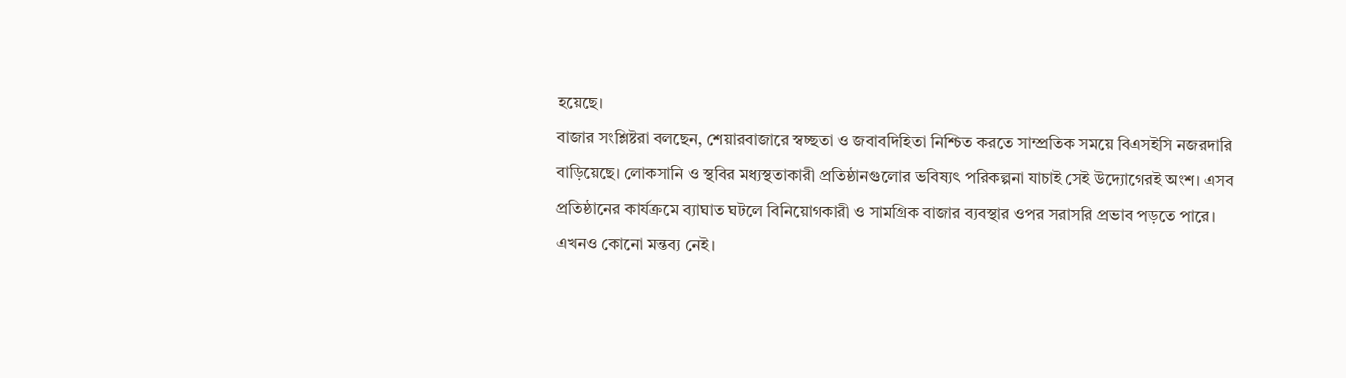হয়েছে।
বাজার সংশ্লিষ্টরা বলছেন, শেয়ারবাজারে স্বচ্ছতা ও জবাবদিহিতা নিশ্চিত করতে সাম্প্রতিক সময়ে বিএসইসি নজরদারি বাড়িয়েছে। লোকসানি ও স্থবির মধ্যস্থতাকারী প্রতিষ্ঠানগুলোর ভবিষ্যৎ পরিকল্পনা যাচাই সেই উদ্যোগেরই অংশ। এসব প্রতিষ্ঠানের কার্যক্রমে ব্যাঘাত ঘটলে বিনিয়োগকারী ও সামগ্রিক বাজার ব্যবস্থার ওপর সরাসরি প্রভাব পড়তে পারে।
এখনও কোনো মন্তব্য নেই।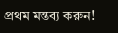প্রথম মন্তব্য করুন!